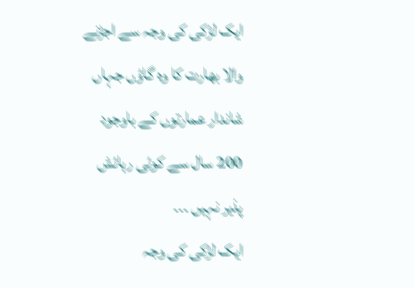ایک لڑکی کی وجہ سے اجڑنے والا بھارت کا وہ گاؤں جہاں شاندار عمارتوں کے باوجود 200 سال سے کوئی رہائش پذیر نہیں ۔۔۔
ایک لڑکی کی وجہ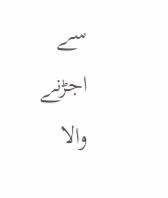سے اجڑنے والا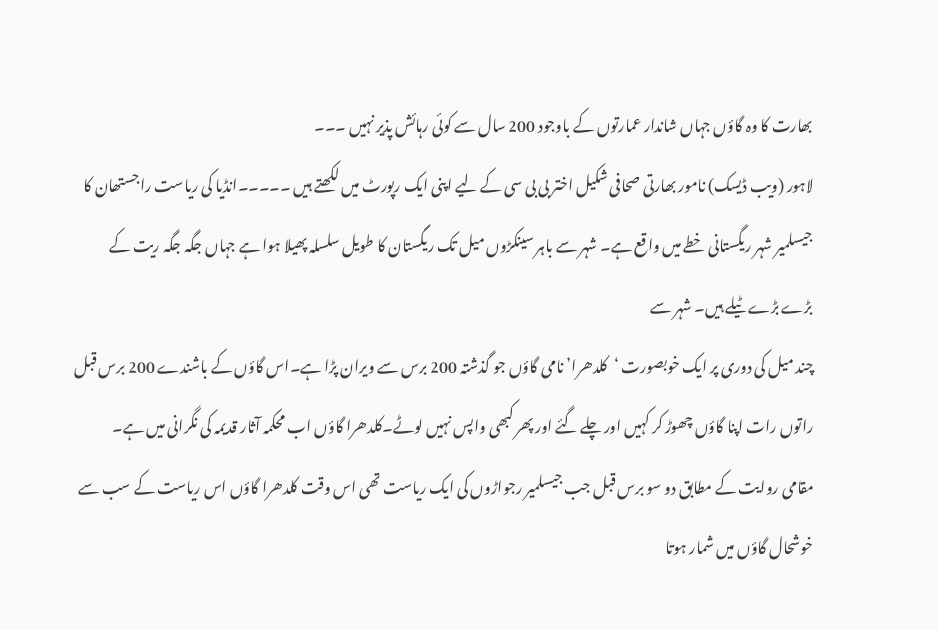بھارت کا وہ گاؤں جہاں شاندار عمارتوں کے باوجود 200 سال سے کوئی رہائش پذیر نہیں ۔۔۔
لاہور (ویب ڈیسک) نامور بھارتی صحافی شکیل اختر بی بی سی کے لیے اپنی ایک رپورٹ میں لکھتے ہیں ۔۔۔۔۔انڈیا کی ریاست راجستھان کا جیسلمیر شہر ریگستانی خطے میں واقع ہے۔ شہر سے باہر سینکڑوں میل تک ریگستان کا طویل سلسلہ پھیلا ہوا ہے جہاں جگہ جگہ ریت کے بڑے بڑے ٹیلے ہیں۔ شہر سے
چند میل کی دوری پر ایک خوبصورت ‘کلدھرا’ نامی گاؤں جو گذشتہ 200 برس سے ویران پڑا ہے۔اس گاؤں کے باشندے 200 برس قبل راتوں رات اپنا گاؤں چھوڑ کر کہیں اور چلے گئے اور پھر کبھی واپس نہیں لوٹے۔کلدھرا گاؤں اب محکمہ آثار قدیمہ کی نگرانی میں ہے۔ مقامی روایت کے مطابق دو سو برس قبل جب جیسلمیر رجواڑوں کی ایک ریاست تھی اس وقت کلدھرا گاؤں اس ریاست کے سب سے خوشحال گاؤں میں شمار ہوتا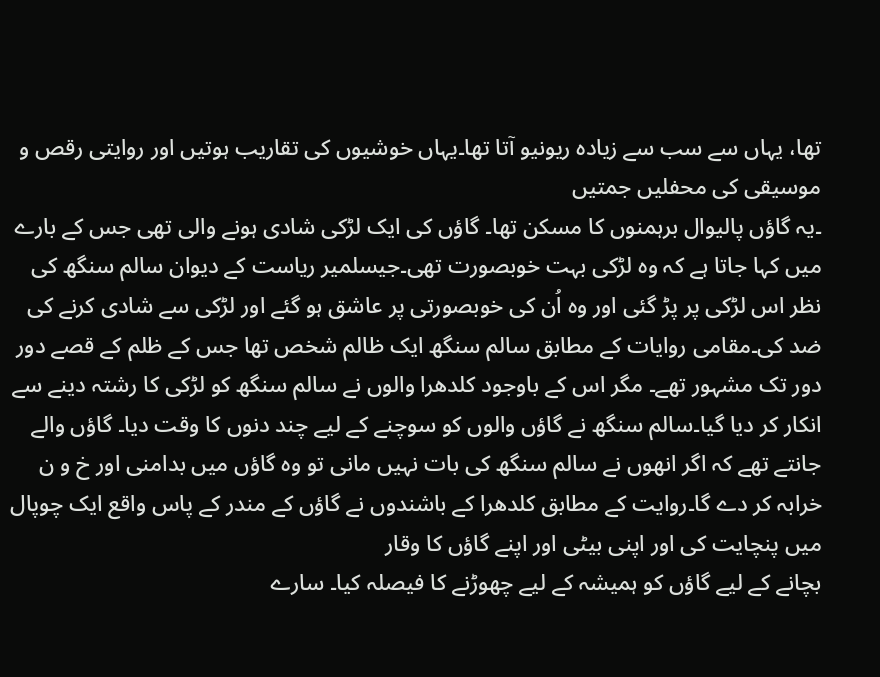تھا، یہاں سے سب سے زیادہ ریونیو آتا تھا۔یہاں خوشیوں کی تقاریب ہوتیں اور روایتی رقص و موسیقی کی محفلیں جمتیں
۔یہ گاؤں پالیوال برہمنوں کا مسکن تھا۔ گاؤں کی ایک لڑکی شادی ہونے والی تھی جس کے بارے میں کہا جاتا ہے کہ وہ لڑکی بہت خوبصورت تھی۔جیسلمیر ریاست کے دیوان سالم سنگھ کی نظر اس لڑکی پر پڑ گئی اور وہ اُن کی خوبصورتی پر عاشق ہو گئے اور لڑکی سے شادی کرنے کی ضد کی۔مقامی روایات کے مطابق سالم سنگھ ایک ظالم شخص تھا جس کے ظلم کے قصے دور دور تک مشہور تھے۔ مگر اس کے باوجود کلدھرا والوں نے سالم سنگھ کو لڑکی کا رشتہ دینے سے انکار کر دیا گیا۔سالم سنگھ نے گاؤں والوں کو سوچنے کے لیے چند دنوں کا وقت دیا۔ گاؤں والے جانتے تھے کہ اگر انھوں نے سالم سنگھ کی بات نہیں مانی تو وہ گاؤں میں بدامنی اور خ و ن خرابہ کر دے گا۔روایت کے مطابق کلدھرا کے باشندوں نے گاؤں کے مندر کے پاس واقع ایک چوپال میں پنچایت کی اور اپنی بیٹی اور اپنے گاؤں کا وقار
بچانے کے لیے گاؤں کو ہمیشہ کے لیے چھوڑنے کا فیصلہ کیا۔ سارے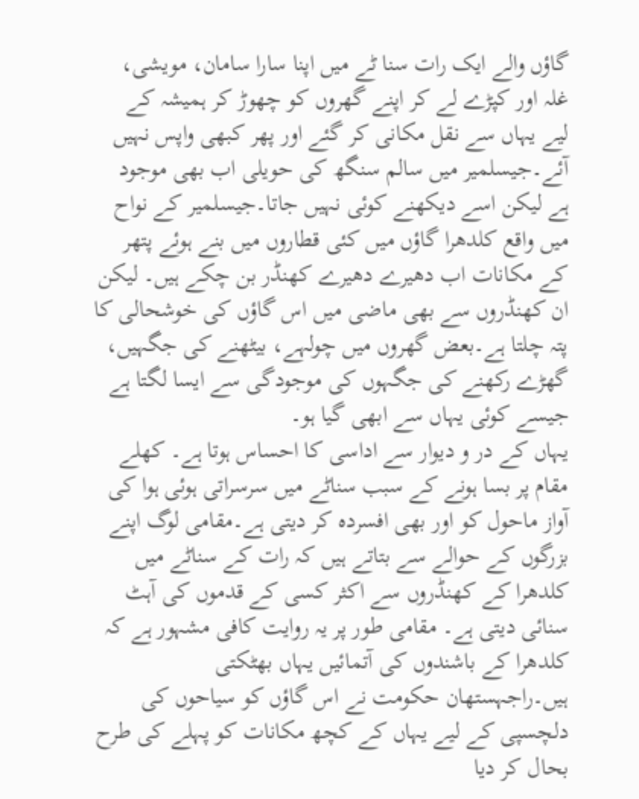گاؤں والے ایک رات سنا ٹے میں اپنا سارا سامان، مویشی، غلہ اور کپڑے لے کر اپنے گھروں کو چھوڑ کر ہمیشہ کے لیے یہاں سے نقل مکانی کر گئے اور پھر کبھی واپس نہیں آئے۔جیسلمیر میں سالم سنگھ کی حویلی اب بھی موجود ہے لیکن اسے دیکھنے کوئی نہیں جاتا۔جیسلمیر کے نواح میں واقع کلدھرا گاؤں میں کئی قطاروں میں بنے ہوئے پتھر کے مکانات اب دھیرے دھیرے کھنڈر بن چکے ہیں۔ لیکن ان کھنڈروں سے بھی ماضی میں اس گاؤں کی خوشحالی کا پتہ چلتا ہے۔بعض گھروں میں چولہے، بیٹھنے کی جگہیں، گھڑے رکھنے کی جگہوں کی موجودگی سے ایسا لگتا ہے جیسے کوئی یہاں سے ابھی گیا ہو۔
یہاں کے در و دیوار سے اداسی کا احساس ہوتا ہے۔ کھلے مقام پر بسا ہونے کے سبب سناٹے میں سرسراتی ہوئی ہوا کی آواز ماحول کو اور بھی افسردہ کر دیتی ہے۔مقامی لوگ اپنے بزرگوں کے حوالے سے بتاتے ہیں کہ رات کے سناٹے میں کلدھرا کے کھنڈروں سے اکثر کسی کے قدموں کی آہٹ سنائی دیتی ہے۔ مقامی طور پر یہ روایت کافی مشہور ہے کہ کلدھرا کے باشندوں کی آتمائیں یہاں بھٹکتی ہیں۔راجہستھان حکومت نے اس گاؤں کو سیاحوں کی دلچسپی کے لیے یہاں کے کچھ مکانات کو پہلے کی طرح بحال کر دیا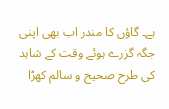ہے۔ گاؤں کا مندر اب بھی اپنی جگہ گزرے ہوئے وقت کے شاہد کی طرح صحیح و سالم کھڑا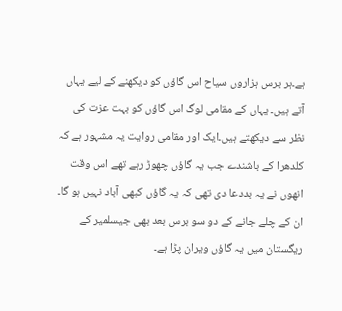ہے۔ہر برس ہزاروں سیاح اس گاؤں کو دیکھنے کے لیے یہاں آتے ہیں۔ یہاں کے مقامی لوگ اس گاؤں کو بہت عزت کی نظر سے دیکھتے ہیں۔ایک اور مقامی روایت یہ مشہور ہے کہ کلدھرا کے باشندے جب یہ گاؤں چھوڑ رہے تھے اس وقت انھوں نے یہ بددعا دی تھی کہ یہ گاؤں کبھی آباد نہیں ہو گا۔ ان کے چلے جانے کے دو سو برس بعد بھی جیسلمیر کے ریگستان میں یہ گاؤں ویران پڑا ہے۔